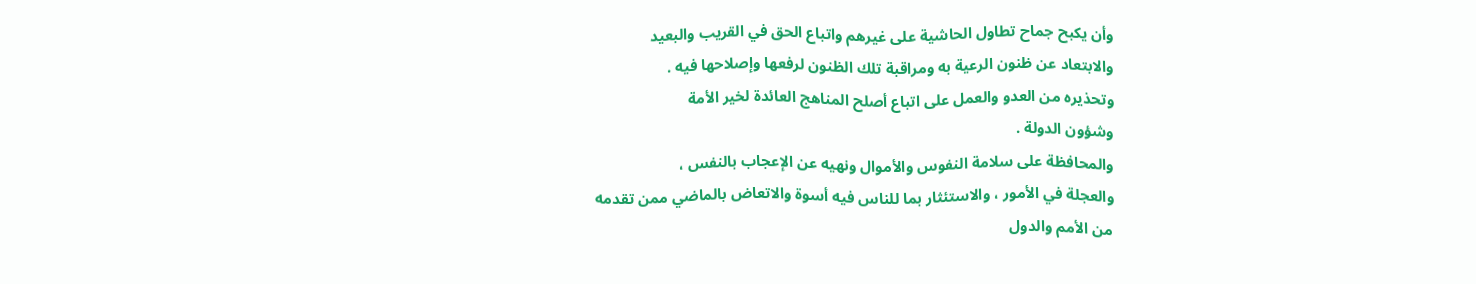وأن يكبح جماح تطاول الحاشية على غيرهم واتباع الحق في القريب والبعيد
والابتعاد عن ظنون الرعية به ومراقبة تلك الظنون لرفعها وإصلاحها فيه .
وتحذيره من العدو والعمل على اتباع أصلح المناهج العائدة لخير الأمة
وشؤون الدولة .
والمحافظة على سلامة النفوس والأموال ونهيه عن الإعجاب بالنفس ،
والعجلة في الأمور ، والاستئثار بما للناس فيه أسوة والاتعاض بالماضي ممن تقدمه
من الأمم والدول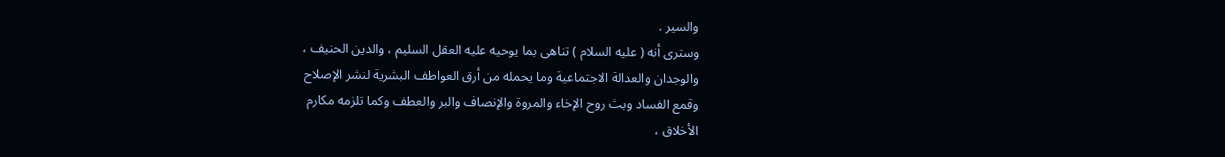والسير .
وسترى أنه ( عليه السلام ) تناهى بما يوحيه عليه العقل السليم ، والدين الحنيف ،
والوجدان والعدالة الاجتماعية وما يحمله من أرق العواطف البشرية لنشر الإصلاح
وقمع الفساد وبث روح الإخاء والمروة والإنصاف والبر والعطف وكما تلزمه مكارم
الأخلاق ،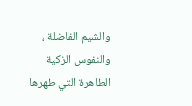والشيم الفاضلة ، والنفوس الزكية الطاهرة التي طهرها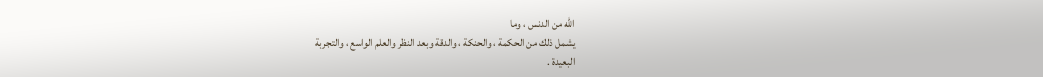الله من الدنس ، وما
يشمل ذلك من الحكمة ، والحنكة ، والدقة وبعد النظر والعلم الواسع ، والتجربة
البعيدة .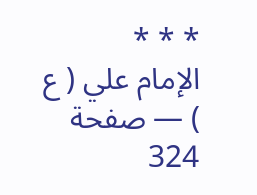* * *
الإمام علي ( ع ) — صفحة 324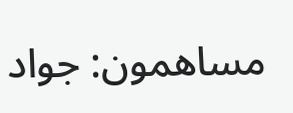مساهمون: جواد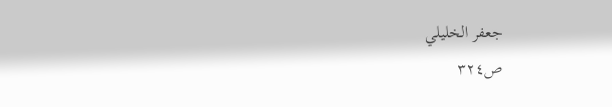جعفر الخليلي
ص٣٢٤